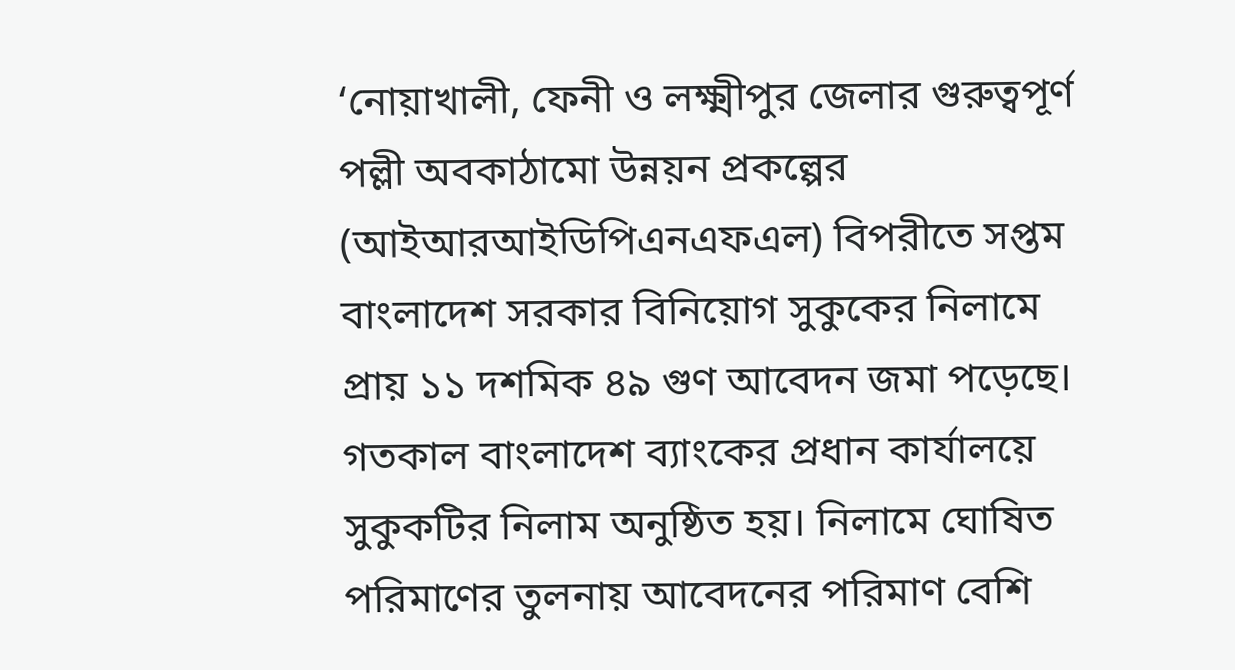‘নোয়াখালী, ফেনী ও লক্ষ্মীপুর জেলার গুরুত্বপূর্ণ পল্লী অবকাঠামো উন্নয়ন প্রকল্পের (আইআরআইডিপিএনএফএল) বিপরীতে সপ্তম বাংলাদেশ সরকার বিনিয়োগ সুকুকের নিলামে প্রায় ১১ দশমিক ৪৯ গুণ আবেদন জমা পড়েছে। গতকাল বাংলাদেশ ব্যাংকের প্রধান কার্যালয়ে সুকুকটির নিলাম অনুষ্ঠিত হয়। নিলামে ঘোষিত পরিমাণের তুলনায় আবেদনের পরিমাণ বেশি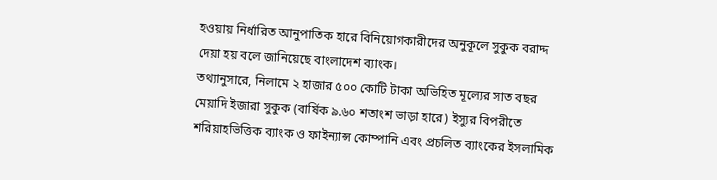হওয়ায় নির্ধারিত আনুপাতিক হারে বিনিয়োগকারীদের অনুকূলে সুকুক বরাদ্দ দেয়া হয় বলে জানিয়েছে বাংলাদেশ ব্যাংক।
তথ্যানুসারে, নিলামে ২ হাজার ৫০০ কোটি টাকা অভিহিত মূল্যের সাত বছর মেয়াদি ইজারা সুকুক (বার্ষিক ৯.৬০ শতাংশ ভাড়া হারে) ইস্যুর বিপরীতে শরিয়াহভিত্তিক ব্যাংক ও ফাইন্যান্স কোম্পানি এবং প্রচলিত ব্যাংকের ইসলামিক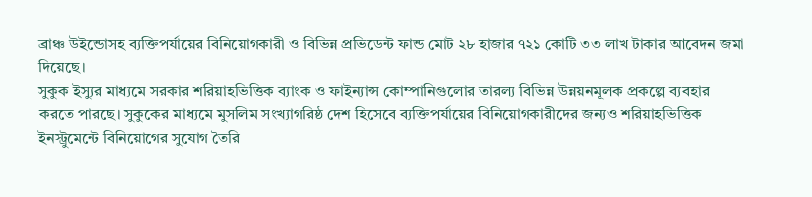ব্রাঞ্চ উইন্ডোসহ ব্যক্তিপর্যায়ের বিনিয়োগকারী ও বিভিন্ন প্রভিডেন্ট ফান্ড মোট ২৮ হাজার ৭২১ কোটি ৩৩ লাখ টাকার আবেদন জমা দিয়েছে।
সুকুক ইস্যুর মাধ্যমে সরকার শরিয়াহভিত্তিক ব্যাংক ও ফাইন্যান্স কোম্পানিগুলোর তারল্য বিভিন্ন উন্নয়নমূলক প্রকল্পে ব্যবহার করতে পারছে। সুকুকের মাধ্যমে মুসলিম সংখ্যাগরিষ্ঠ দেশ হিসেবে ব্যক্তিপর্যায়ের বিনিয়োগকারীদের জন্যও শরিয়াহভিত্তিক ইনস্ট্রুমেন্টে বিনিয়োগের সুযোগ তৈরি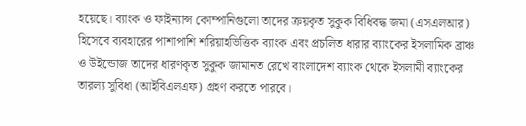হয়েছে। ব্যাংক ও ফাইন্যান্স কোম্পানিগুলো তাদের ক্রয়কৃত সুকুক বিধিবদ্ধ জমা (এসএলআর) হিসেবে ব্যবহারের পাশাপাশি শরিয়াহভিত্তিক ব্যাংক এবং প্রচলিত ধারার ব্যাংকের ইসলামিক ব্রাঞ্চ ও উইন্ডোজ তাদের ধারণকৃত সুকুক জামানত রেখে বাংলাদেশ ব্যাংক থেকে ইসলামী ব্যাংকের তারল্য সুবিধা (আইবিএলএফ) গ্রহণ করতে পারবে।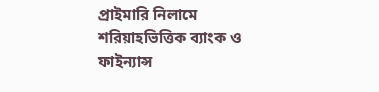প্রাইমারি নিলামে শরিয়াহভিত্তিক ব্যাংক ও ফাইন্যান্স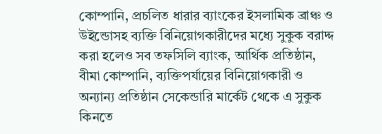কোম্পানি, প্রচলিত ধারার ব্যাংকের ইসলামিক ব্রাঞ্চ ও উইন্ডোসহ ব্যক্তি বিনিয়োগকারীদের মধ্যে সুকুক বরাদ্দ করা হলেও সব তফসিলি ব্যাংক, আর্থিক প্রতিষ্ঠান, বীমা কোম্পানি, ব্যক্তিপর্যায়ের বিনিয়োগকারী ও অন্যান্য প্রতিষ্ঠান সেকেন্ডারি মার্কেট থেকে এ সুকুক কিনতে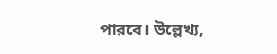পারবে। উল্লেখ্য,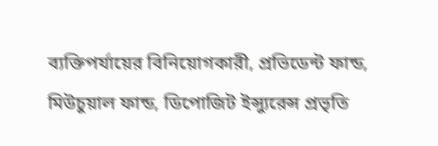ব্যক্তিপর্যায়ের বিনিয়োগকারী, প্রভিডেন্ট ফান্ড, মিউচুয়াল ফান্ড, ডিপোজিট ইন্স্যুরেন্স প্রভৃতি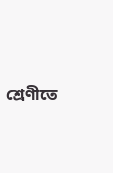শ্রেণীতে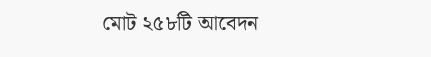মোট ২৫৮টি আবেদন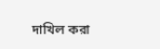দাখিল করা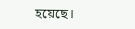হয়েছে।